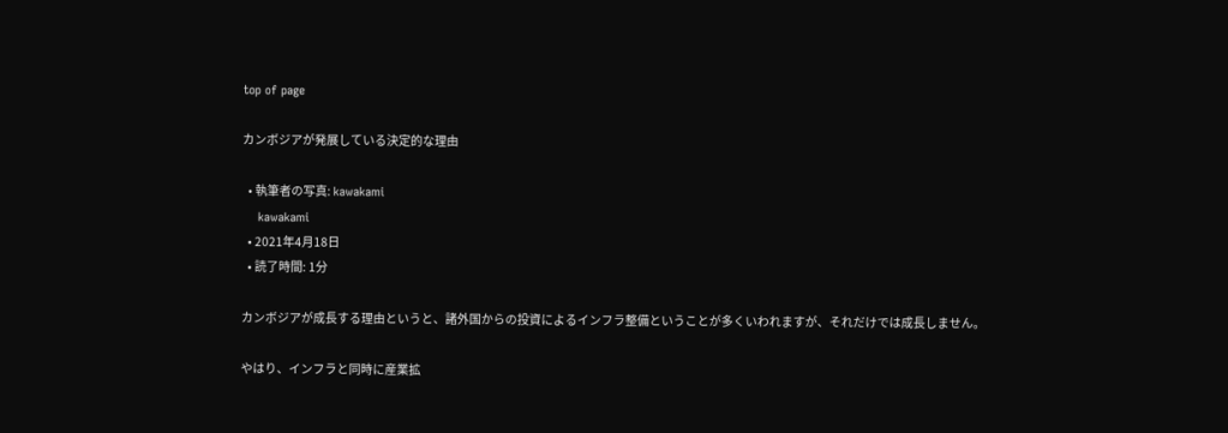top of page

カンボジアが発展している決定的な理由

  • 執筆者の写真: kawakami
    kawakami
  • 2021年4月18日
  • 読了時間: 1分

カンボジアが成長する理由というと、諸外国からの投資によるインフラ整備ということが多くいわれますが、それだけでは成長しません。

やはり、インフラと同時に産業拡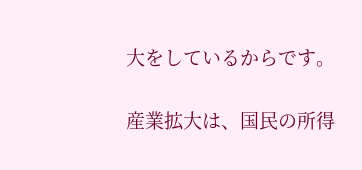大をしているからです。

産業拡大は、国民の所得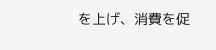を上げ、消費を促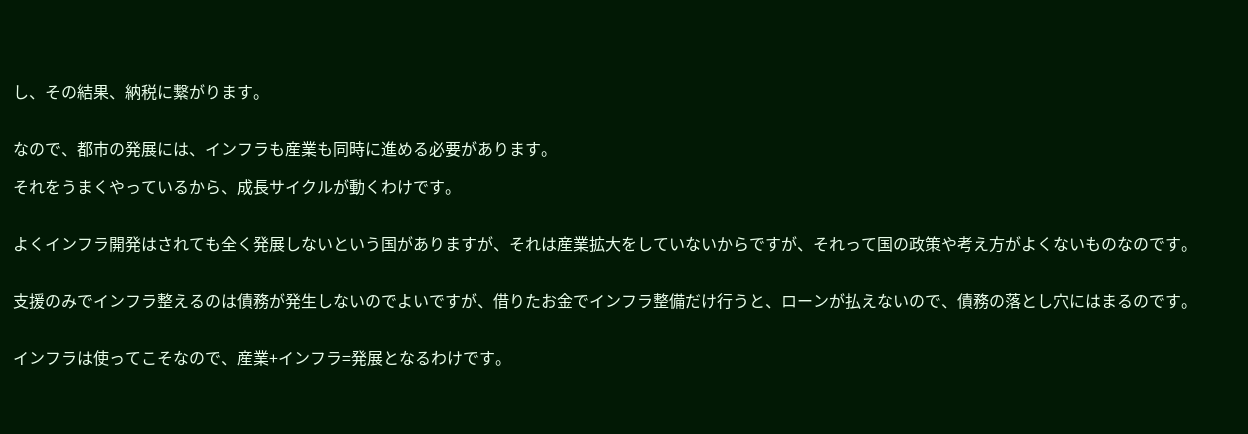し、その結果、納税に繋がります。


なので、都市の発展には、インフラも産業も同時に進める必要があります。

それをうまくやっているから、成長サイクルが動くわけです。


よくインフラ開発はされても全く発展しないという国がありますが、それは産業拡大をしていないからですが、それって国の政策や考え方がよくないものなのです。


支援のみでインフラ整えるのは債務が発生しないのでよいですが、借りたお金でインフラ整備だけ行うと、ローンが払えないので、債務の落とし穴にはまるのです。


インフラは使ってこそなので、産業+インフラ=発展となるわけです。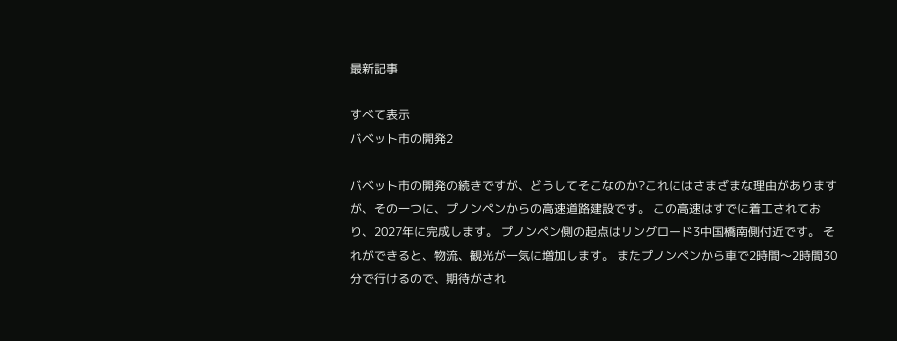最新記事

すべて表示
バベット市の開発2

バベット市の開発の続きですが、どうしてそこなのか?これにはさまざまな理由がありますが、その一つに、プノンペンからの高速道路建設です。 この高速はすでに着工されており、2027年に完成します。 プノンペン側の起点はリングロード3中国橋南側付近です。 それができると、物流、観光が一気に増加します。 またプノンペンから車で2時間〜2時間30分で行けるので、期待がされ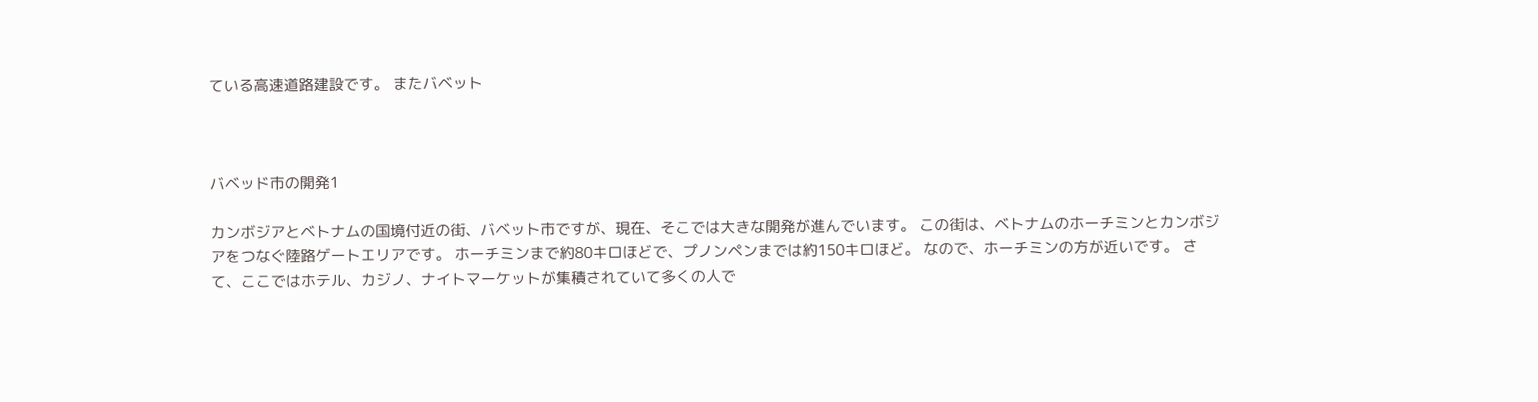ている高速道路建設です。 またバベット



バベッド市の開発1

カンボジアとベトナムの国境付近の街、バベット市ですが、現在、そこでは大きな開発が進んでいます。 この街は、ベトナムのホーチミンとカンボジアをつなぐ陸路ゲートエリアです。 ホーチミンまで約80キロほどで、プノンペンまでは約150キロほど。 なので、ホーチミンの方が近いです。 さて、ここではホテル、カジノ、ナイトマーケットが集積されていて多くの人で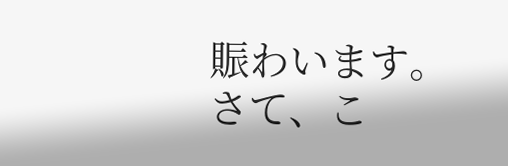賑わいます。 さて、こ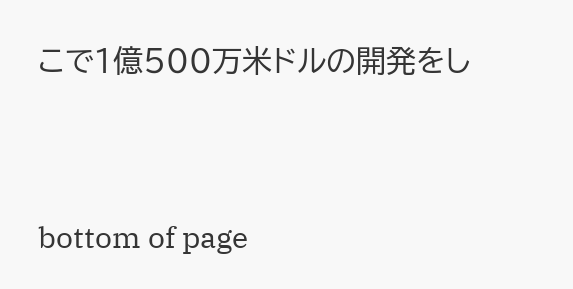こで1億500万米ドルの開発をし



bottom of page